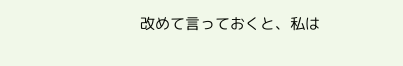改めて言っておくと、私は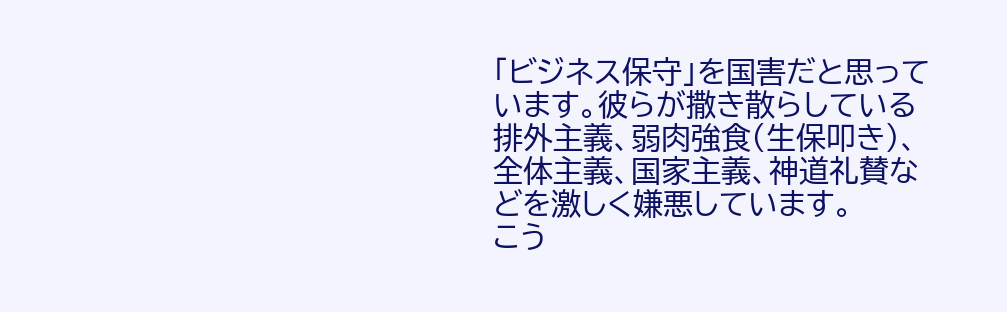「ビジネス保守」を国害だと思っています。彼らが撒き散らしている排外主義、弱肉強食(生保叩き)、全体主義、国家主義、神道礼賛などを激しく嫌悪しています。
こう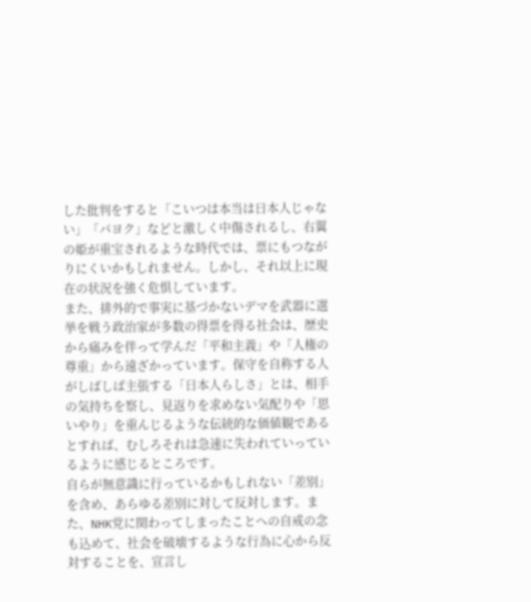した批判をすると「こいつは本当は日本人じゃない」「パヨク」などと激しく中傷されるし、右翼の姫が重宝されるような時代では、票にもつながりにくいかもしれません。しかし、それ以上に現在の状況を強く危惧しています。
また、排外的で事実に基づかないデマを武器に選挙を戦う政治家が多数の得票を得る社会は、歴史から痛みを伴って学んだ「平和主義」や「人権の尊重」から遠ざかっています。保守を自称する人がしばしば主張する「日本人らしさ」とは、相手の気持ちを察し、見返りを求めない気配りや「思いやり」を重んじるような伝統的な価値観であるとすれば、むしろそれは急速に失われていっているように感じるところです。
自らが無意識に行っているかもしれない「差別」を含め、あらゆる差別に対して反対します。また、NHK党に関わってしまったことへの自戒の念も込めて、社会を破壊するような行為に心から反対することを、宣言し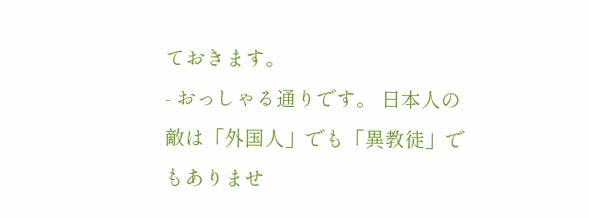ておきます。
- おっしゃる通りです。 日本人の敵は「外国人」でも「異教徒」でもありませ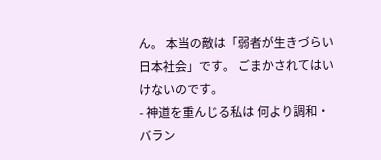ん。 本当の敵は「弱者が生きづらい日本社会」です。 ごまかされてはいけないのです。
- 神道を重んじる私は 何より調和・バラン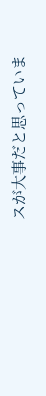スが大事だと思っていま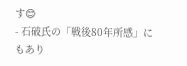す😊
- 石破氏の「戦後80年所感」にもあり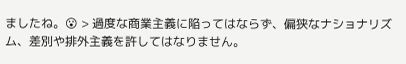ましたね。😮 > 過度な商業主義に陥ってはならず、偏狭なナショナリズム、差別や排外主義を許してはなりません。